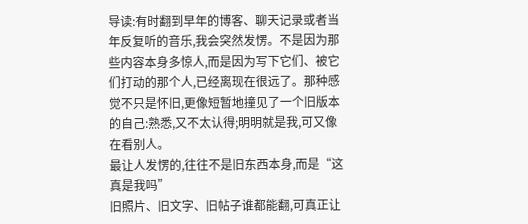导读:有时翻到早年的博客、聊天记录或者当年反复听的音乐,我会突然发愣。不是因为那些内容本身多惊人,而是因为写下它们、被它们打动的那个人,已经离现在很远了。那种感觉不只是怀旧,更像短暂地撞见了一个旧版本的自己:熟悉,又不太认得;明明就是我,可又像在看别人。
最让人发愣的,往往不是旧东西本身,而是“这真是我吗”
旧照片、旧文字、旧帖子谁都能翻,可真正让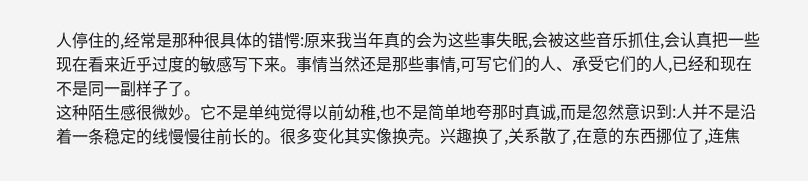人停住的,经常是那种很具体的错愕:原来我当年真的会为这些事失眠,会被这些音乐抓住,会认真把一些现在看来近乎过度的敏感写下来。事情当然还是那些事情,可写它们的人、承受它们的人,已经和现在不是同一副样子了。
这种陌生感很微妙。它不是单纯觉得以前幼稚,也不是简单地夸那时真诚,而是忽然意识到:人并不是沿着一条稳定的线慢慢往前长的。很多变化其实像换壳。兴趣换了,关系散了,在意的东西挪位了,连焦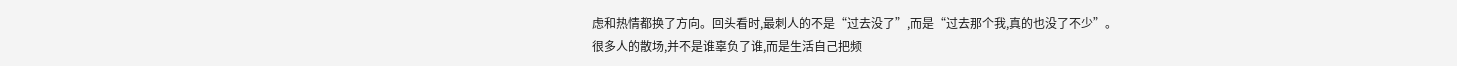虑和热情都换了方向。回头看时,最刺人的不是“过去没了”,而是“过去那个我,真的也没了不少”。
很多人的散场,并不是谁辜负了谁,而是生活自己把频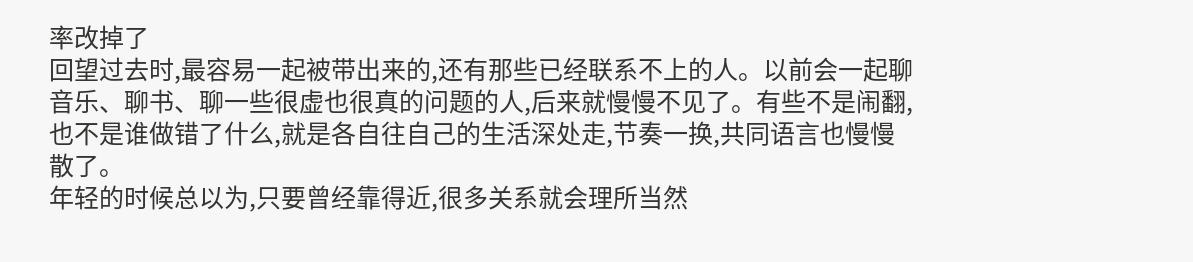率改掉了
回望过去时,最容易一起被带出来的,还有那些已经联系不上的人。以前会一起聊音乐、聊书、聊一些很虚也很真的问题的人,后来就慢慢不见了。有些不是闹翻,也不是谁做错了什么,就是各自往自己的生活深处走,节奏一换,共同语言也慢慢散了。
年轻的时候总以为,只要曾经靠得近,很多关系就会理所当然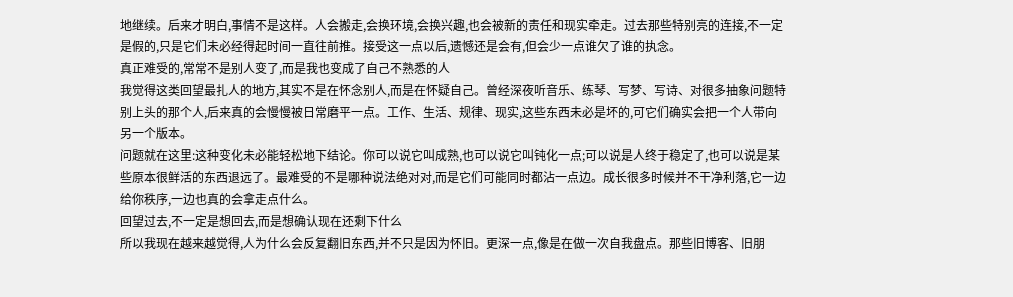地继续。后来才明白,事情不是这样。人会搬走,会换环境,会换兴趣,也会被新的责任和现实牵走。过去那些特别亮的连接,不一定是假的,只是它们未必经得起时间一直往前推。接受这一点以后,遗憾还是会有,但会少一点谁欠了谁的执念。
真正难受的,常常不是别人变了,而是我也变成了自己不熟悉的人
我觉得这类回望最扎人的地方,其实不是在怀念别人,而是在怀疑自己。曾经深夜听音乐、练琴、写梦、写诗、对很多抽象问题特别上头的那个人,后来真的会慢慢被日常磨平一点。工作、生活、规律、现实,这些东西未必是坏的,可它们确实会把一个人带向另一个版本。
问题就在这里:这种变化未必能轻松地下结论。你可以说它叫成熟,也可以说它叫钝化一点;可以说是人终于稳定了,也可以说是某些原本很鲜活的东西退远了。最难受的不是哪种说法绝对对,而是它们可能同时都沾一点边。成长很多时候并不干净利落,它一边给你秩序,一边也真的会拿走点什么。
回望过去,不一定是想回去,而是想确认现在还剩下什么
所以我现在越来越觉得,人为什么会反复翻旧东西,并不只是因为怀旧。更深一点,像是在做一次自我盘点。那些旧博客、旧朋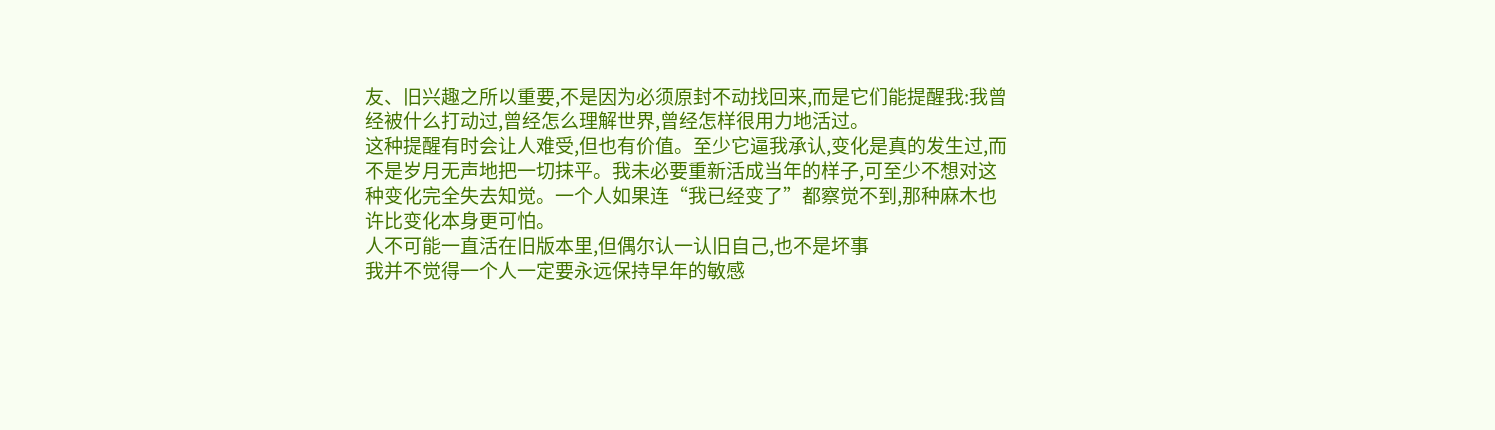友、旧兴趣之所以重要,不是因为必须原封不动找回来,而是它们能提醒我:我曾经被什么打动过,曾经怎么理解世界,曾经怎样很用力地活过。
这种提醒有时会让人难受,但也有价值。至少它逼我承认,变化是真的发生过,而不是岁月无声地把一切抹平。我未必要重新活成当年的样子,可至少不想对这种变化完全失去知觉。一个人如果连“我已经变了”都察觉不到,那种麻木也许比变化本身更可怕。
人不可能一直活在旧版本里,但偶尔认一认旧自己,也不是坏事
我并不觉得一个人一定要永远保持早年的敏感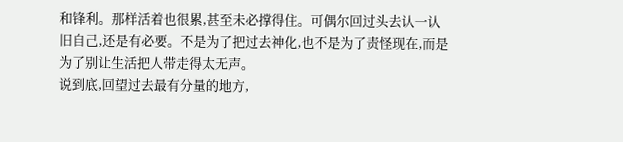和锋利。那样活着也很累,甚至未必撑得住。可偶尔回过头去认一认旧自己,还是有必要。不是为了把过去神化,也不是为了责怪现在,而是为了别让生活把人带走得太无声。
说到底,回望过去最有分量的地方,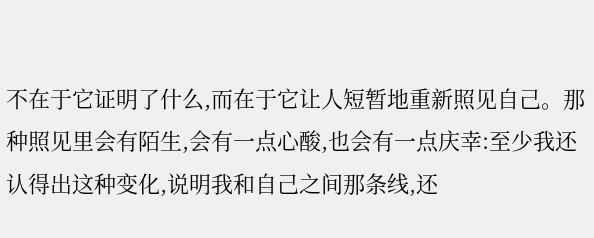不在于它证明了什么,而在于它让人短暂地重新照见自己。那种照见里会有陌生,会有一点心酸,也会有一点庆幸:至少我还认得出这种变化,说明我和自己之间那条线,还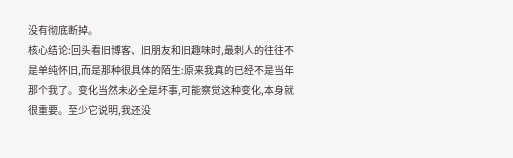没有彻底断掉。
核心结论:回头看旧博客、旧朋友和旧趣味时,最刺人的往往不是单纯怀旧,而是那种很具体的陌生:原来我真的已经不是当年那个我了。变化当然未必全是坏事,可能察觉这种变化,本身就很重要。至少它说明,我还没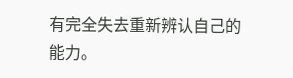有完全失去重新辨认自己的能力。